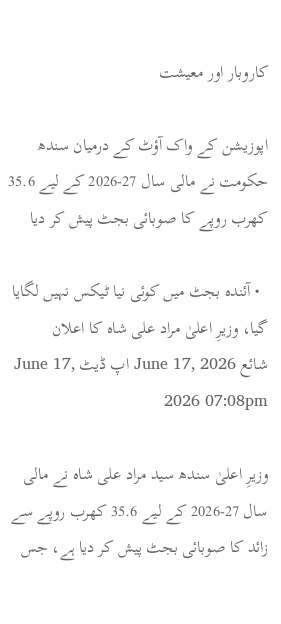کاروبار اور معیشت

اپوزیشن کے واک آؤٹ کے درمیان سندھ حکومت نے مالی سال 27-2026 کے لیے 35.6 کھرب روپے کا صوبائی بجٹ پیش کر دیا

  • آئندہ بجٹ میں کوئی نیا ٹیکس نہیں لگایا گیا، وزیرِ اعلیٰ مراد علی شاہ کا اعلان
شائع June 17, 2026 اپ ڈیٹ June 17, 2026 07:08pm

وزیرِ اعلیٰ سندھ سید مراد علی شاہ نے مالی سال 27-2026 کے لیے 35.6 کھرب روپے سے زائد کا صوبائی بجٹ پیش کر دیا ہے، جس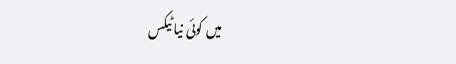میں کوئی نیا ٹیکس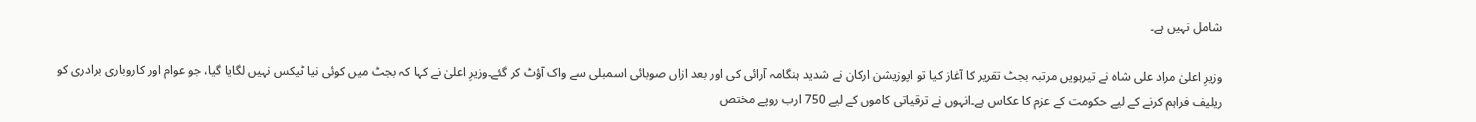شامل نہیں ہے۔

وزیرِ اعلیٰ مراد علی شاہ نے تیرہویں مرتبہ بجٹ تقریر کا آغاز کیا تو اپوزیشن ارکان نے شدید ہنگامہ آرائی کی اور بعد ازاں صوبائی اسمبلی سے واک آؤٹ کر گئے۔وزیرِ اعلیٰ نے کہا کہ بجٹ میں کوئی نیا ٹیکس نہیں لگایا گیا، جو عوام اور کاروباری برادری کو ریلیف فراہم کرنے کے لیے حکومت کے عزم کا عکاس ہے۔انہوں نے ترقیاتی کاموں کے لیے 750 ارب روپے مختص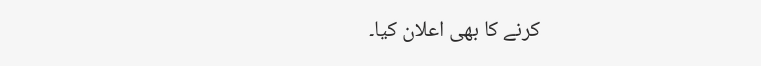کرنے کا بھی اعلان کیا۔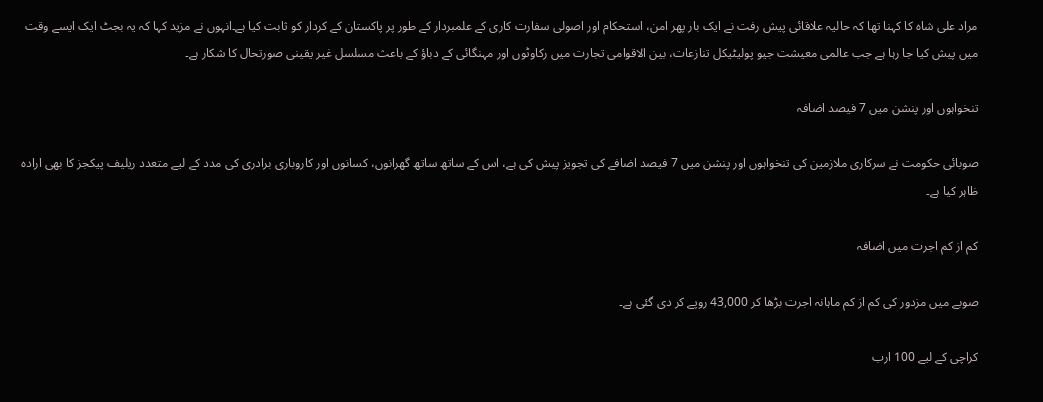مراد علی شاہ کا کہنا تھا کہ حالیہ علاقائی پیش رفت نے ایک بار پھر امن، استحکام اور اصولی سفارت کاری کے علمبردار کے طور پر پاکستان کے کردار کو ثابت کیا ہے۔انہوں نے مزید کہا کہ یہ بجٹ ایک ایسے وقت میں پیش کیا جا رہا ہے جب عالمی معیشت جیو پولیٹیکل تنازعات، بین الاقوامی تجارت میں رکاوٹوں اور مہنگائی کے دباؤ کے باعث مسلسل غیر یقینی صورتحال کا شکار ہے۔

تنخواہوں اور پنشن میں 7 فیصد اضافہ

صوبائی حکومت نے سرکاری ملازمین کی تنخواہوں اور پنشن میں 7 فیصد اضافے کی تجویز پیش کی ہے، اس کے ساتھ ساتھ گھرانوں، کسانوں اور کاروباری برادری کی مدد کے لیے متعدد ریلیف پیکجز کا بھی ارادہ ظاہر کیا ہے۔

کم از کم اجرت میں اضافہ

صوبے میں مزدور کی کم از کم ماہانہ اجرت بڑھا کر 43,000 روپے کر دی گئی ہے۔

کراچی کے لیے 100 ارب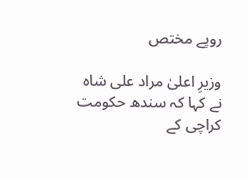روپے مختص

وزیرِ اعلیٰ مراد علی شاہ نے کہا کہ سندھ حکومت کراچی کے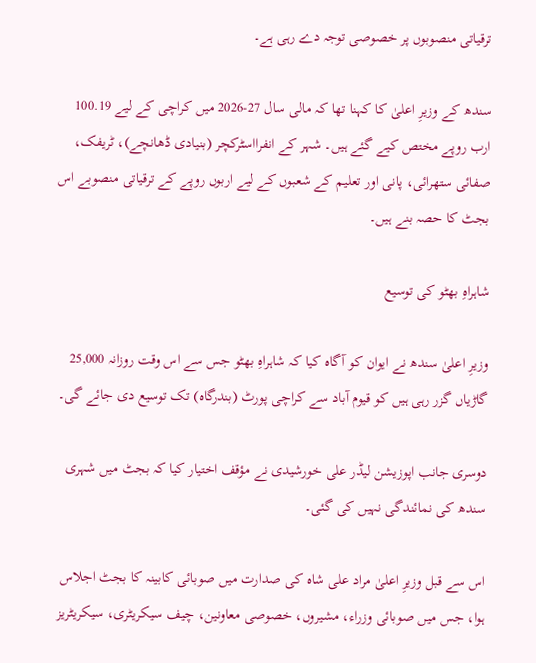ترقیاتی منصوبوں پر خصوصی توجہ دے رہی ہے۔

سندھ کے وزیرِ اعلیٰ کا کہنا تھا کہ مالی سال 27-2026 میں کراچی کے لیے 100.19 ارب روپے مختص کیے گئے ہیں۔ شہر کے انفرااسٹرکچر (بنیادی ڈھانچے)، ٹریفک، صفائی ستھرائی، پانی اور تعلیم کے شعبوں کے لیے اربوں روپے کے ترقیاتی منصوبے اس بجٹ کا حصہ بنے ہیں۔

شاہراہِ بھٹو کی توسیع

وزیرِ اعلیٰ سندھ نے ایوان کو آگاہ کیا کہ شاہراہِ بھٹو جس سے اس وقت روزانہ 25,000 گاڑیاں گزر رہی ہیں کو قیوم آباد سے کراچی پورٹ (بندرگاہ) تک توسیع دی جائے گی۔

دوسری جانب اپوزیشن لیڈر علی خورشیدی نے مؤقف اختیار کیا کہ بجٹ میں شہری سندھ کی نمائندگی نہیں کی گئی۔

اس سے قبل وزیرِ اعلیٰ مراد علی شاہ کی صدارت میں صوبائی کابینہ کا بجٹ اجلاس ہوا، جس میں صوبائی وزراء، مشیروں، خصوصی معاونین، چیف سیکریٹری، سیکریٹریز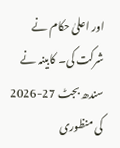اور اعلیٰ حکام نے شرکت کی۔ کابینہ نے سندھ بجٹ 27-2026 کی منظوری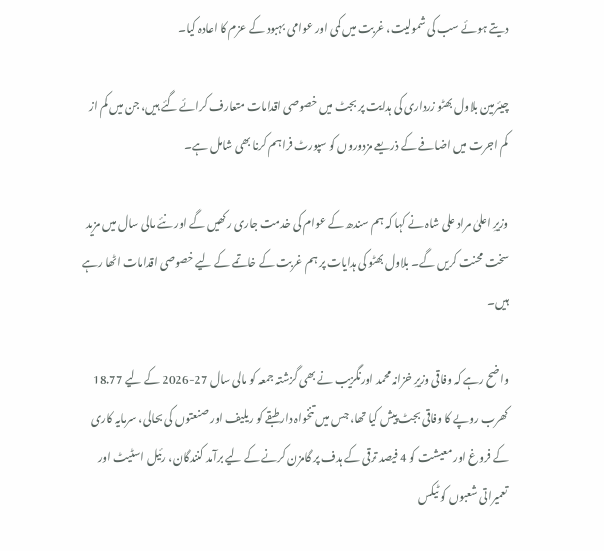دیتے ہوئے سب کی شمولیت، غربت میں کمی اور عوامی بہبود کے عزم کا اعادہ کیا۔

چیئرمین بلاول بھٹو زرداری کی ہدایت پر بجٹ میں خصوصی اقدامات متعارف کرائے گئے ہیں، جن میں کم از کم اجرت میں اضافے کے ذریعے مزدوروں کو سپورٹ فراہم کرنا بھی شامل ہے۔

وزیرِ اعلیٰ مراد علی شاہ نے کہا کہ ہم سندھ کے عوام کی خدمت جاری رکھیں گے اور نئے مالی سال میں مزید سخت محنت کریں گے۔ بلاول بھٹو کی ہدایات پر ہم غربت کے خاتمے کے لیے خصوصی اقدامات اٹھا رہے ہیں۔

واضح رہے کہ وفاقی وزیرِ خزانہ محمد اورنگزیب نے بھی گزشتہ جمعہ کو مالی سال 27-2026 کے لیے 18.77 کھرب روپے کا وفاقی بجٹ پیش کیا تھا، جس میں تنخواہ دار طبقے کو ریلیف اور صنعتوں کی بحالی، سرمایہ کاری کے فروغ اور معیشت کو 4 فیصد ترقی کے ہدف پر گامزن کرنے کے لیے برآمد کنندگان، رئیل اسٹیٹ اور تعمیراتی شعبوں کو ٹیکس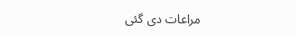مراعات دی گئی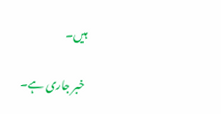ہیں۔

خبر جاری ہے۔